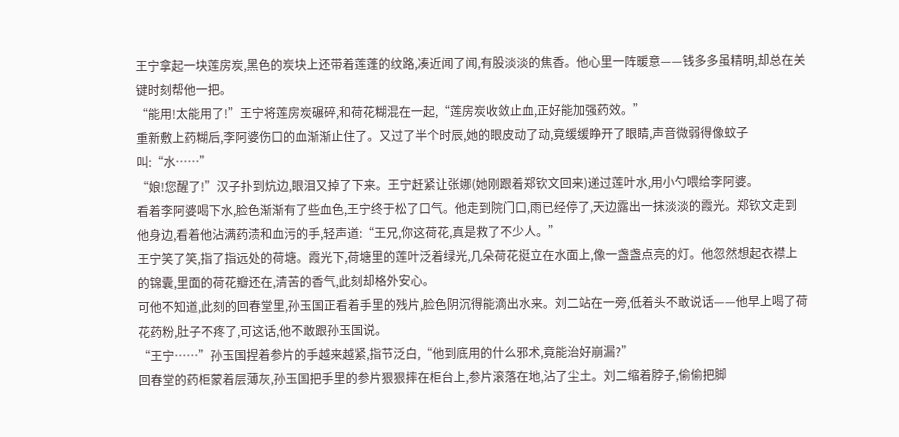王宁拿起一块莲房炭,黑色的炭块上还带着莲蓬的纹路,凑近闻了闻,有股淡淡的焦香。他心里一阵暖意——钱多多虽精明,却总在关键时刻帮他一把。
“能用!太能用了!”王宁将莲房炭碾碎,和荷花糊混在一起,“莲房炭收敛止血,正好能加强药效。”
重新敷上药糊后,李阿婆伤口的血渐渐止住了。又过了半个时辰,她的眼皮动了动,竟缓缓睁开了眼睛,声音微弱得像蚊子叫:“水……”
“娘!您醒了!”汉子扑到炕边,眼泪又掉了下来。王宁赶紧让张娜(她刚跟着郑钦文回来)递过莲叶水,用小勺喂给李阿婆。
看着李阿婆喝下水,脸色渐渐有了些血色,王宁终于松了口气。他走到院门口,雨已经停了,天边露出一抹淡淡的霞光。郑钦文走到他身边,看着他沾满药渍和血污的手,轻声道:“王兄,你这荷花,真是救了不少人。”
王宁笑了笑,指了指远处的荷塘。霞光下,荷塘里的莲叶泛着绿光,几朵荷花挺立在水面上,像一盏盏点亮的灯。他忽然想起衣襟上的锦囊,里面的荷花瓣还在,清苦的香气,此刻却格外安心。
可他不知道,此刻的回春堂里,孙玉国正看着手里的残片,脸色阴沉得能滴出水来。刘二站在一旁,低着头不敢说话——他早上喝了荷花药粉,肚子不疼了,可这话,他不敢跟孙玉国说。
“王宁……”孙玉国捏着参片的手越来越紧,指节泛白,“他到底用的什么邪术,竟能治好崩漏?”
回春堂的药柜蒙着层薄灰,孙玉国把手里的参片狠狠摔在柜台上,参片滚落在地,沾了尘土。刘二缩着脖子,偷偷把脚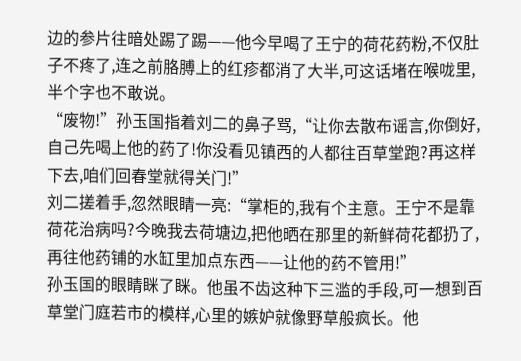边的参片往暗处踢了踢——他今早喝了王宁的荷花药粉,不仅肚子不疼了,连之前胳膊上的红疹都消了大半,可这话堵在喉咙里,半个字也不敢说。
“废物!”孙玉国指着刘二的鼻子骂,“让你去散布谣言,你倒好,自己先喝上他的药了!你没看见镇西的人都往百草堂跑?再这样下去,咱们回春堂就得关门!”
刘二搓着手,忽然眼睛一亮:“掌柜的,我有个主意。王宁不是靠荷花治病吗?今晚我去荷塘边,把他晒在那里的新鲜荷花都扔了,再往他药铺的水缸里加点东西——让他的药不管用!”
孙玉国的眼睛眯了眯。他虽不齿这种下三滥的手段,可一想到百草堂门庭若市的模样,心里的嫉妒就像野草般疯长。他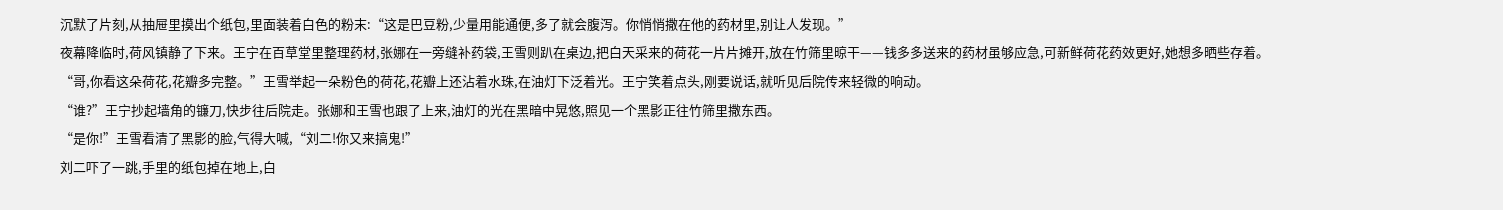沉默了片刻,从抽屉里摸出个纸包,里面装着白色的粉末:“这是巴豆粉,少量用能通便,多了就会腹泻。你悄悄撒在他的药材里,别让人发现。”
夜幕降临时,荷风镇静了下来。王宁在百草堂里整理药材,张娜在一旁缝补药袋,王雪则趴在桌边,把白天采来的荷花一片片摊开,放在竹筛里晾干——钱多多送来的药材虽够应急,可新鲜荷花药效更好,她想多晒些存着。
“哥,你看这朵荷花,花瓣多完整。”王雪举起一朵粉色的荷花,花瓣上还沾着水珠,在油灯下泛着光。王宁笑着点头,刚要说话,就听见后院传来轻微的响动。
“谁?”王宁抄起墙角的镰刀,快步往后院走。张娜和王雪也跟了上来,油灯的光在黑暗中晃悠,照见一个黑影正往竹筛里撒东西。
“是你!”王雪看清了黑影的脸,气得大喊,“刘二!你又来搞鬼!”
刘二吓了一跳,手里的纸包掉在地上,白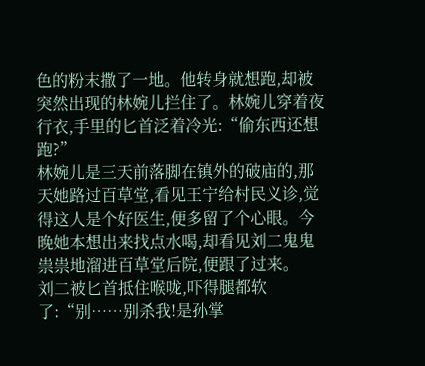色的粉末撒了一地。他转身就想跑,却被突然出现的林婉儿拦住了。林婉儿穿着夜行衣,手里的匕首泛着冷光:“偷东西还想跑?”
林婉儿是三天前落脚在镇外的破庙的,那天她路过百草堂,看见王宁给村民义诊,觉得这人是个好医生,便多留了个心眼。今晚她本想出来找点水喝,却看见刘二鬼鬼祟祟地溜进百草堂后院,便跟了过来。
刘二被匕首抵住喉咙,吓得腿都软了:“别……别杀我!是孙掌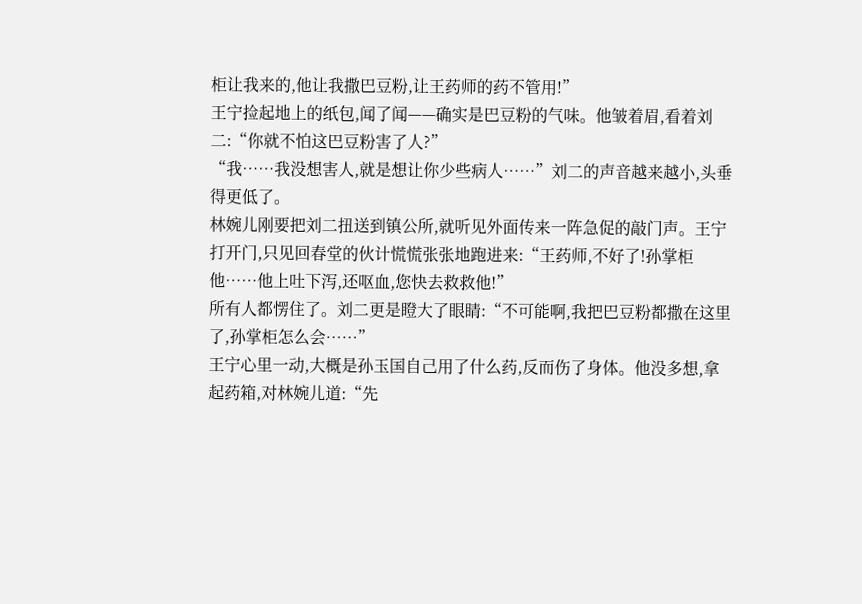柜让我来的,他让我撒巴豆粉,让王药师的药不管用!”
王宁捡起地上的纸包,闻了闻——确实是巴豆粉的气味。他皱着眉,看着刘二:“你就不怕这巴豆粉害了人?”
“我……我没想害人,就是想让你少些病人……”刘二的声音越来越小,头垂得更低了。
林婉儿刚要把刘二扭送到镇公所,就听见外面传来一阵急促的敲门声。王宁打开门,只见回春堂的伙计慌慌张张地跑进来:“王药师,不好了!孙掌柜他……他上吐下泻,还呕血,您快去救救他!”
所有人都愣住了。刘二更是瞪大了眼睛:“不可能啊,我把巴豆粉都撒在这里了,孙掌柜怎么会……”
王宁心里一动,大概是孙玉国自己用了什么药,反而伤了身体。他没多想,拿起药箱,对林婉儿道:“先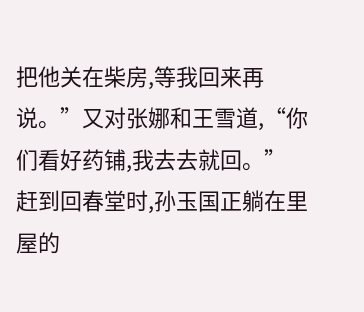把他关在柴房,等我回来再说。”又对张娜和王雪道,“你们看好药铺,我去去就回。”
赶到回春堂时,孙玉国正躺在里屋的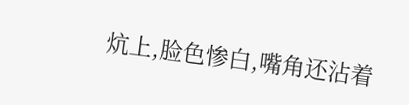炕上,脸色惨白,嘴角还沾着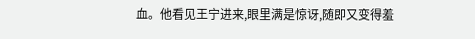血。他看见王宁进来,眼里满是惊讶,随即又变得羞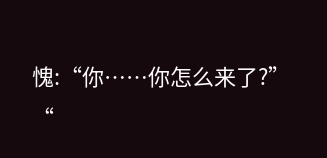愧:“你……你怎么来了?”
“